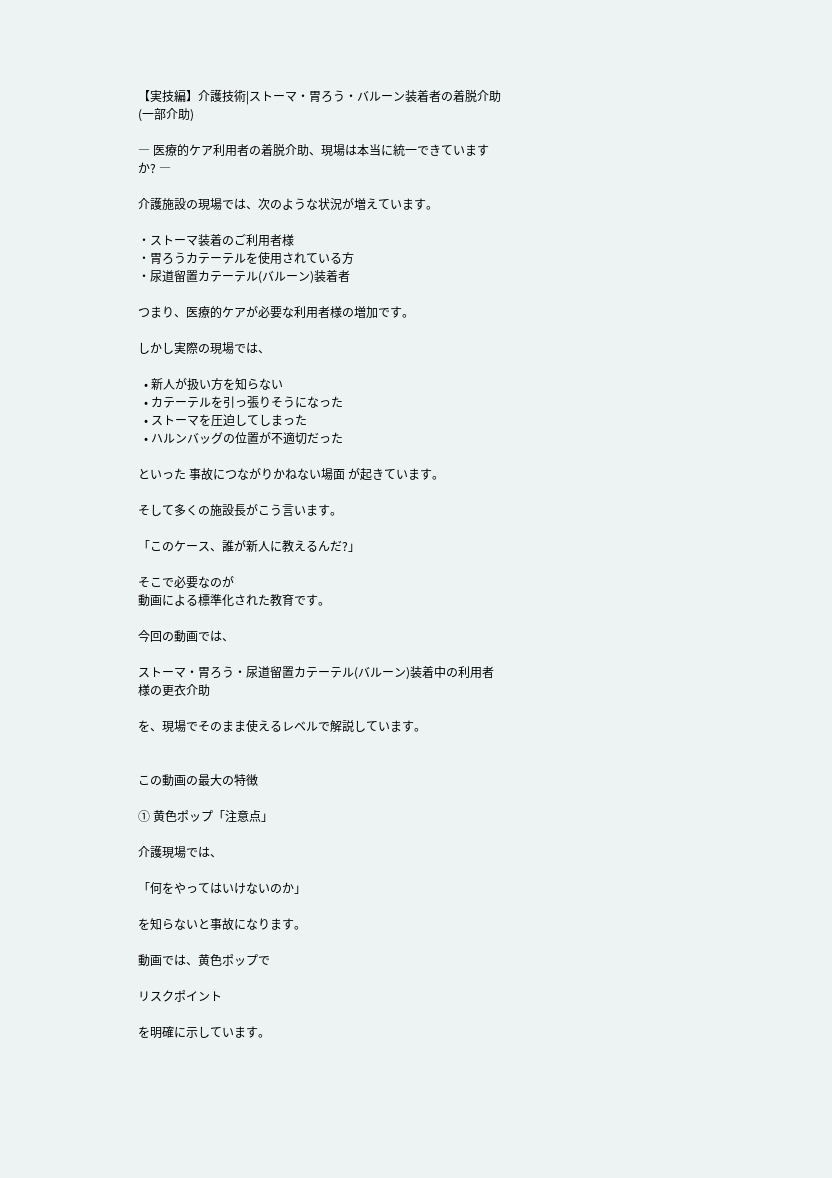【実技編】介護技術|ストーマ・胃ろう・バルーン装着者の着脱介助(一部介助)

― 医療的ケア利用者の着脱介助、現場は本当に統一できていますか? ―

介護施設の現場では、次のような状況が増えています。

・ストーマ装着のご利用者様
・胃ろうカテーテルを使用されている方
・尿道留置カテーテル(バルーン)装着者

つまり、医療的ケアが必要な利用者様の増加です。

しかし実際の現場では、

  • 新人が扱い方を知らない
  • カテーテルを引っ張りそうになった
  • ストーマを圧迫してしまった
  • ハルンバッグの位置が不適切だった

といった 事故につながりかねない場面 が起きています。

そして多くの施設長がこう言います。

「このケース、誰が新人に教えるんだ?」

そこで必要なのが
動画による標準化された教育です。

今回の動画では、

ストーマ・胃ろう・尿道留置カテーテル(バルーン)装着中の利用者様の更衣介助

を、現場でそのまま使えるレベルで解説しています。


この動画の最大の特徴

① 黄色ポップ「注意点」

介護現場では、

「何をやってはいけないのか」

を知らないと事故になります。

動画では、黄色ポップで

リスクポイント

を明確に示しています。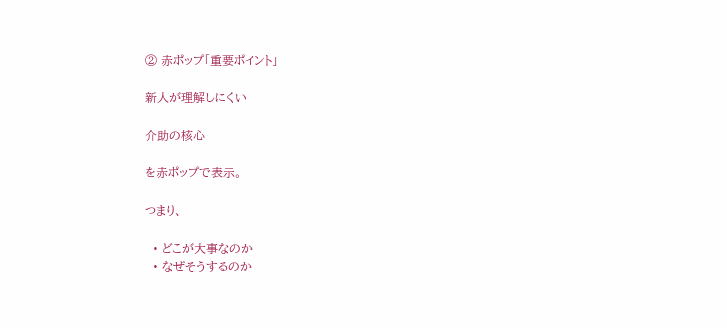② 赤ポップ「重要ポイント」

新人が理解しにくい

介助の核心

を赤ポップで表示。

つまり、

  • どこが大事なのか
  • なぜそうするのか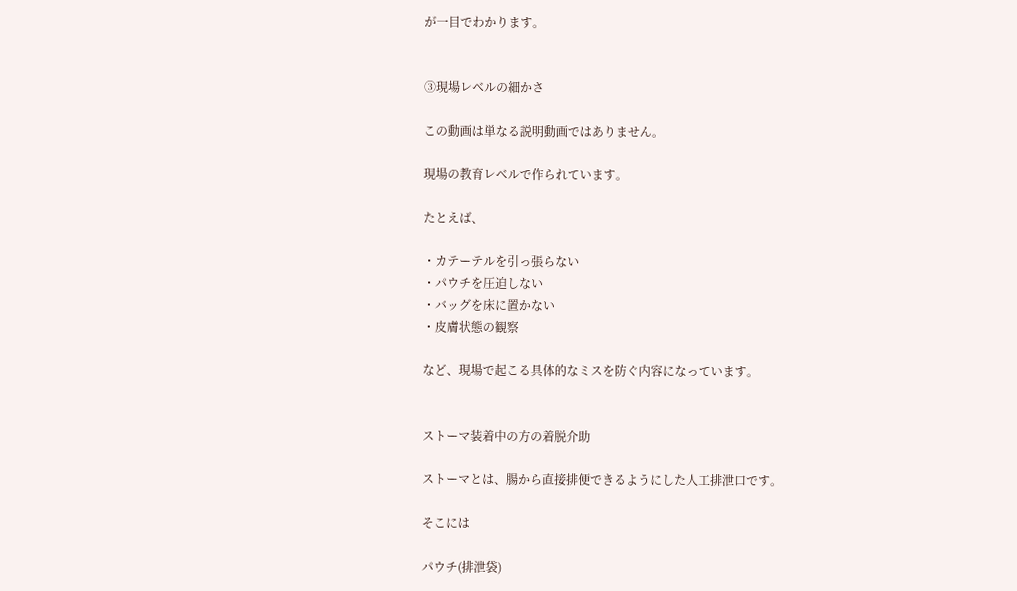が一目でわかります。


③現場レベルの細かさ

この動画は単なる説明動画ではありません。

現場の教育レベルで作られています。

たとえば、

・カテーテルを引っ張らない
・パウチを圧迫しない
・バッグを床に置かない
・皮膚状態の観察

など、現場で起こる具体的なミスを防ぐ内容になっています。


ストーマ装着中の方の着脱介助

ストーマとは、腸から直接排便できるようにした人工排泄口です。

そこには

パウチ(排泄袋)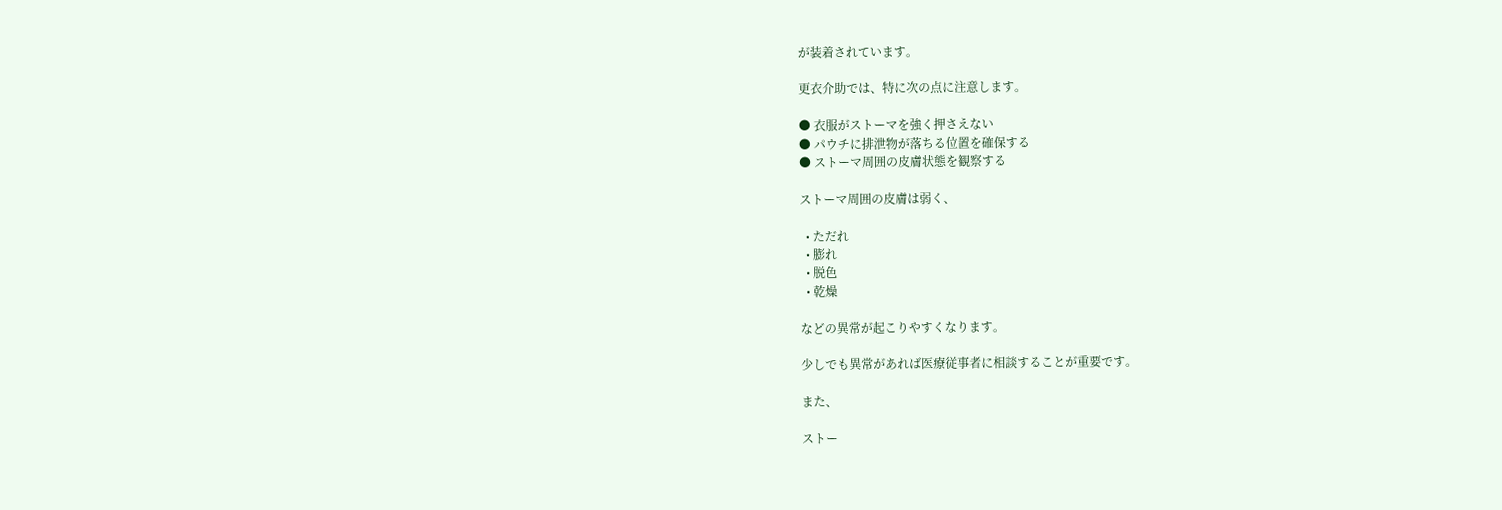が装着されています。

更衣介助では、特に次の点に注意します。

● 衣服がストーマを強く押さえない
● パウチに排泄物が落ちる位置を確保する
● ストーマ周囲の皮膚状態を観察する

ストーマ周囲の皮膚は弱く、

  • ただれ
  • 膨れ
  • 脱色
  • 乾燥

などの異常が起こりやすくなります。

少しでも異常があれば医療従事者に相談することが重要です。

また、

ストー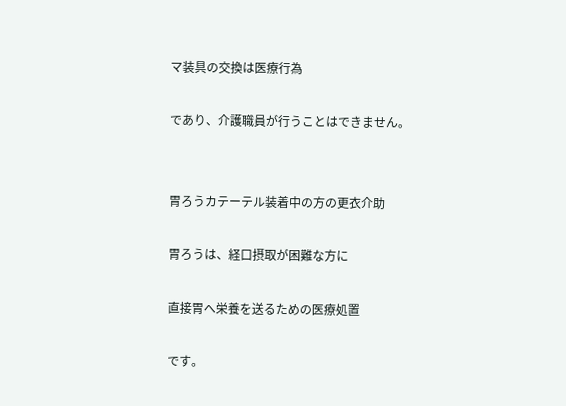マ装具の交換は医療行為

であり、介護職員が行うことはできません。


胃ろうカテーテル装着中の方の更衣介助

胃ろうは、経口摂取が困難な方に

直接胃へ栄養を送るための医療処置

です。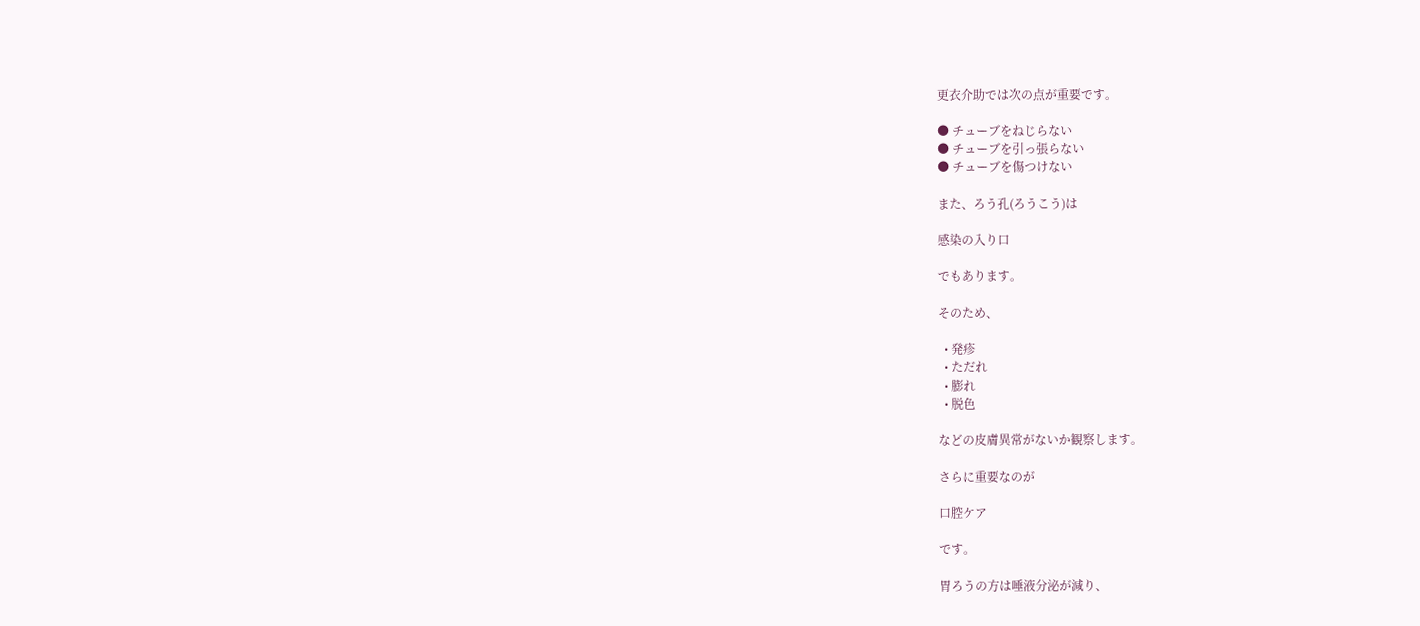更衣介助では次の点が重要です。

● チューブをねじらない
● チューブを引っ張らない
● チューブを傷つけない

また、ろう孔(ろうこう)は

感染の入り口

でもあります。

そのため、

  • 発疹
  • ただれ
  • 膨れ
  • 脱色

などの皮膚異常がないか観察します。

さらに重要なのが

口腔ケア

です。

胃ろうの方は唾液分泌が減り、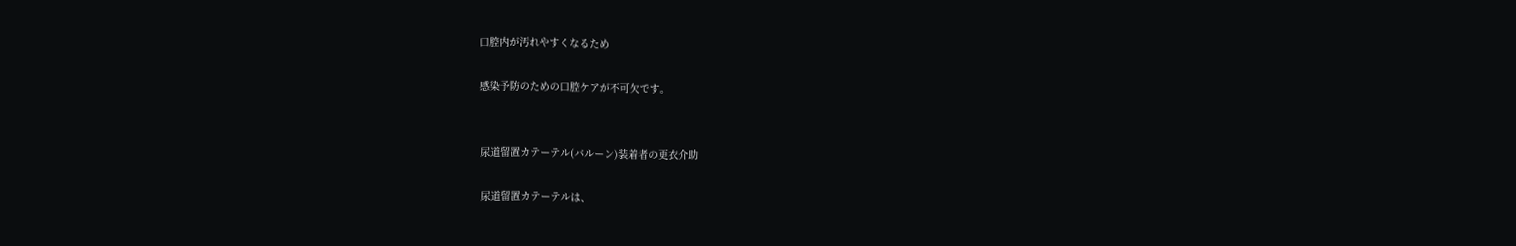口腔内が汚れやすくなるため

感染予防のための口腔ケアが不可欠です。


尿道留置カテーテル(バルーン)装着者の更衣介助

尿道留置カテーテルは、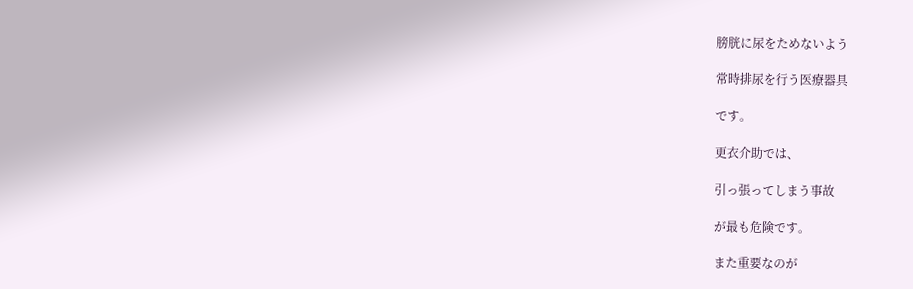膀胱に尿をためないよう

常時排尿を行う医療器具

です。

更衣介助では、

引っ張ってしまう事故

が最も危険です。

また重要なのが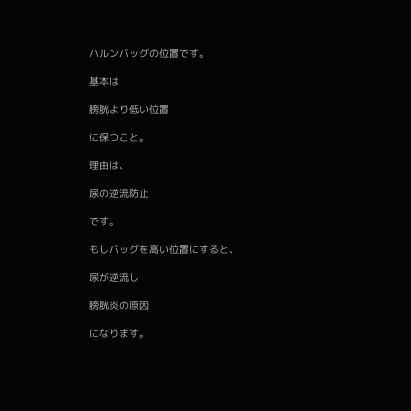ハルンバッグの位置です。

基本は

膀胱より低い位置

に保つこと。

理由は、

尿の逆流防止

です。

もしバッグを高い位置にすると、

尿が逆流し

膀胱炎の原因

になります。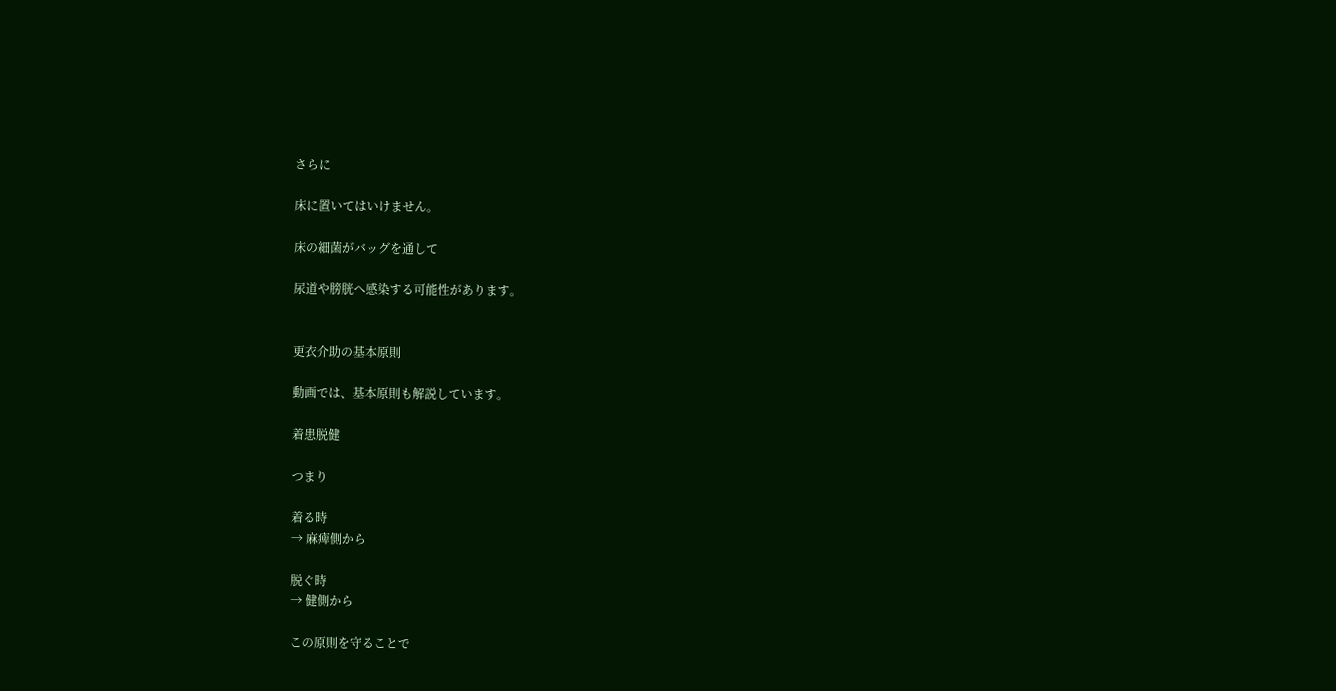さらに

床に置いてはいけません。

床の細菌がバッグを通して

尿道や膀胱へ感染する可能性があります。


更衣介助の基本原則

動画では、基本原則も解説しています。

着患脱健

つまり

着る時
→ 麻痺側から

脱ぐ時
→ 健側から

この原則を守ることで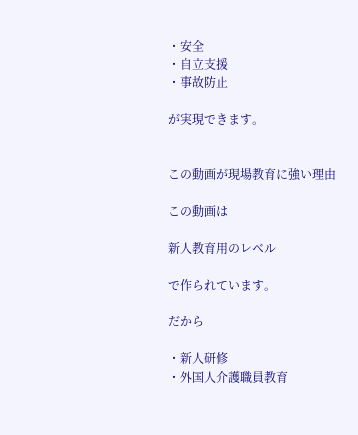・安全
・自立支援
・事故防止

が実現できます。


この動画が現場教育に強い理由

この動画は

新人教育用のレベル

で作られています。

だから

・新人研修
・外国人介護職員教育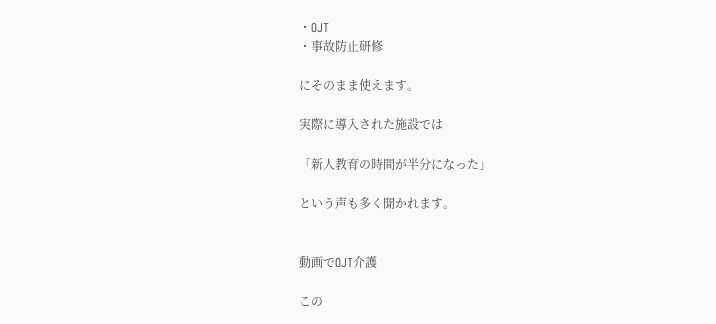・OJT
・事故防止研修

にそのまま使えます。

実際に導入された施設では

「新人教育の時間が半分になった」

という声も多く聞かれます。


動画でOJT介護

この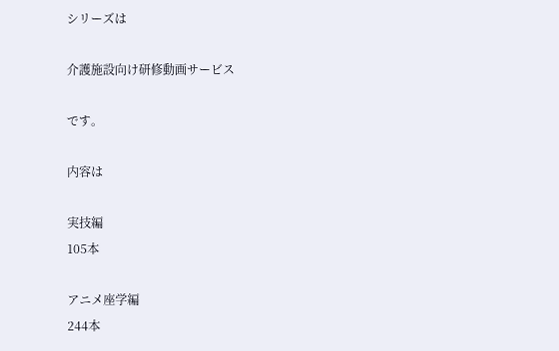シリーズは

介護施設向け研修動画サービス

です。

内容は

実技編
105本

アニメ座学編
244本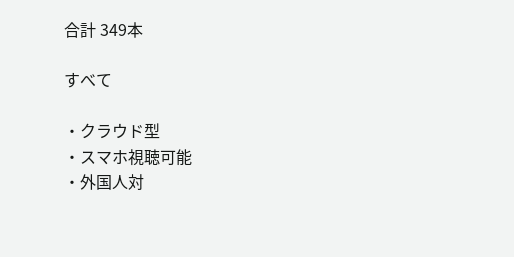合計 349本

すべて

・クラウド型
・スマホ視聴可能
・外国人対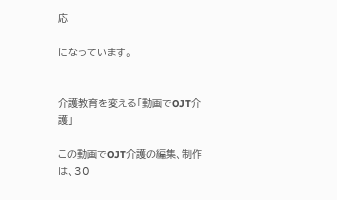応

になっています。


介護教育を変える「動画でOJT介護」

この動画でOJT介護の編集、制作は、30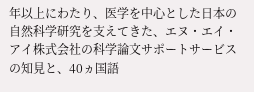年以上にわたり、医学を中心とした日本の自然科学研究を支えてきた、エヌ・エイ・アイ株式会社の科学論文サポートサービスの知見と、40ヵ国語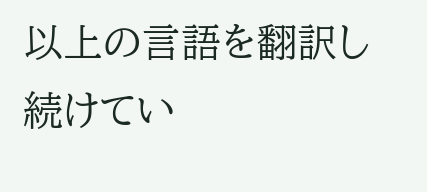以上の言語を翻訳し続けてい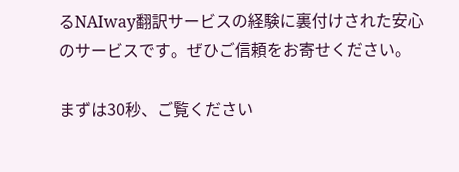るNAIway翻訳サービスの経験に裏付けされた安心のサービスです。ぜひご信頼をお寄せください。

まずは30秒、ご覧ください